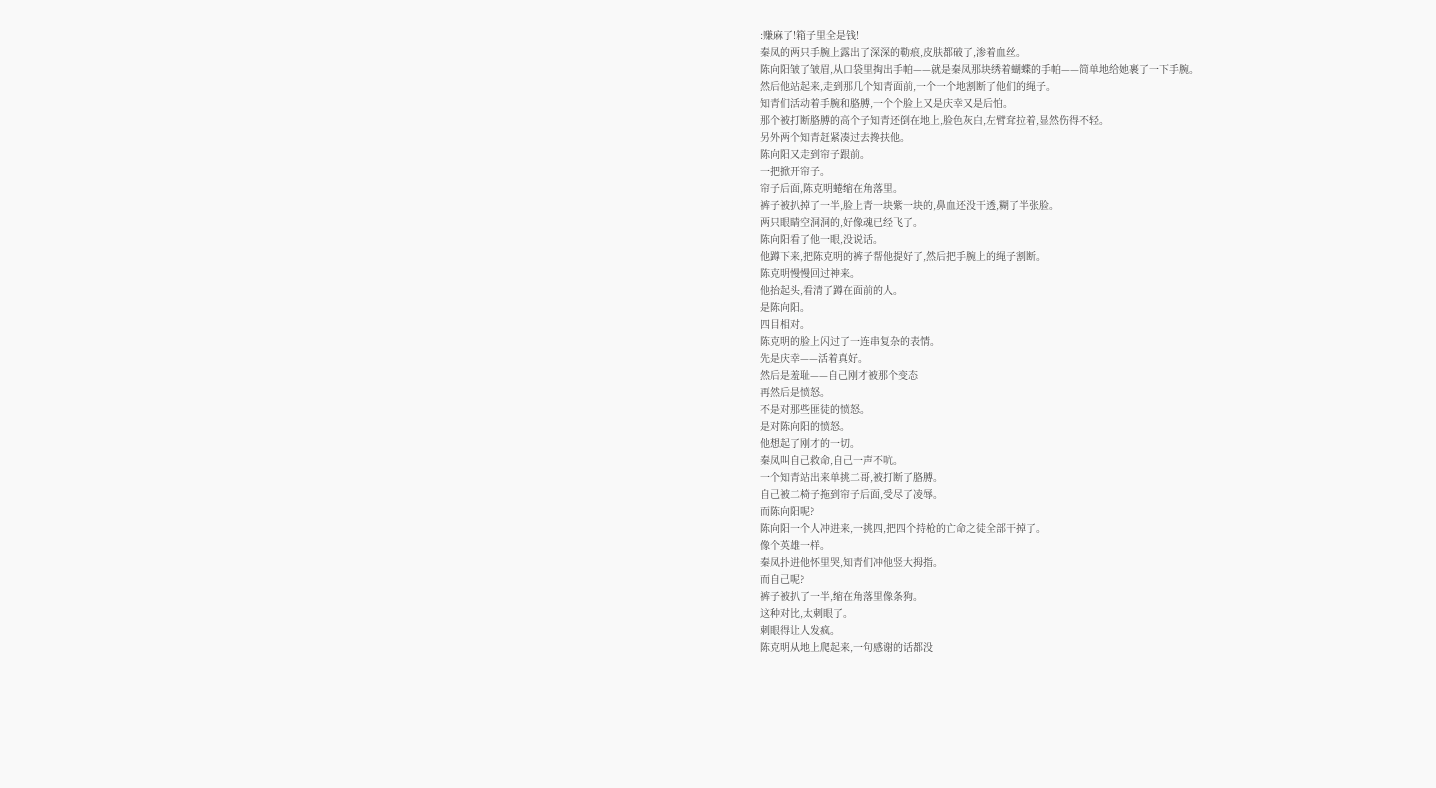:赚麻了!箱子里全是钱!
秦凤的两只手腕上露出了深深的勒痕,皮肤都破了,渗着血丝。
陈向阳皱了皱眉,从口袋里掏出手帕——就是秦凤那块绣着蝴蝶的手帕——简单地给她裹了一下手腕。
然后他站起来,走到那几个知青面前,一个一个地割断了他们的绳子。
知青们活动着手腕和胳膊,一个个脸上又是庆幸又是后怕。
那个被打断胳膊的高个子知青还倒在地上,脸色灰白,左臂耷拉着,显然伤得不轻。
另外两个知青赶紧凑过去搀扶他。
陈向阳又走到帘子跟前。
一把掀开帘子。
帘子后面,陈克明蜷缩在角落里。
裤子被扒掉了一半,脸上青一块紫一块的,鼻血还没干透,糊了半张脸。
两只眼睛空洞洞的,好像魂已经飞了。
陈向阳看了他一眼,没说话。
他蹲下来,把陈克明的裤子帮他提好了,然后把手腕上的绳子割断。
陈克明慢慢回过神来。
他抬起头,看清了蹲在面前的人。
是陈向阳。
四目相对。
陈克明的脸上闪过了一连串复杂的表情。
先是庆幸——活着真好。
然后是羞耻——自己刚才被那个变态
再然后是愤怒。
不是对那些匪徒的愤怒。
是对陈向阳的愤怒。
他想起了刚才的一切。
秦凤叫自己救命,自己一声不吭。
一个知青站出来单挑二哥,被打断了胳膊。
自己被二椅子拖到帘子后面,受尽了凌辱。
而陈向阳呢?
陈向阳一个人冲进来,一挑四,把四个持枪的亡命之徒全部干掉了。
像个英雄一样。
秦凤扑进他怀里哭,知青们冲他竖大拇指。
而自己呢?
裤子被扒了一半,缩在角落里像条狗。
这种对比,太刺眼了。
刺眼得让人发疯。
陈克明从地上爬起来,一句感谢的话都没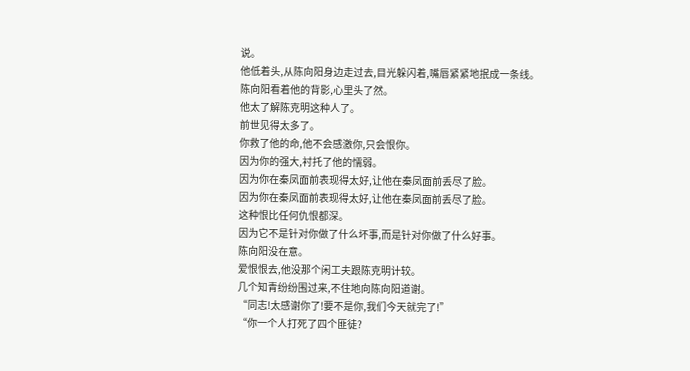说。
他低着头,从陈向阳身边走过去,目光躲闪着,嘴唇紧紧地抿成一条线。
陈向阳看着他的背影,心里头了然。
他太了解陈克明这种人了。
前世见得太多了。
你救了他的命,他不会感激你,只会恨你。
因为你的强大,衬托了他的懦弱。
因为你在秦凤面前表现得太好,让他在秦凤面前丢尽了脸。
因为你在秦凤面前表现得太好,让他在秦凤面前丢尽了脸。
这种恨比任何仇恨都深。
因为它不是针对你做了什么坏事,而是针对你做了什么好事。
陈向阳没在意。
爱恨恨去,他没那个闲工夫跟陈克明计较。
几个知青纷纷围过来,不住地向陈向阳道谢。
“同志!太感谢你了!要不是你,我们今天就完了!”
“你一个人打死了四个匪徒?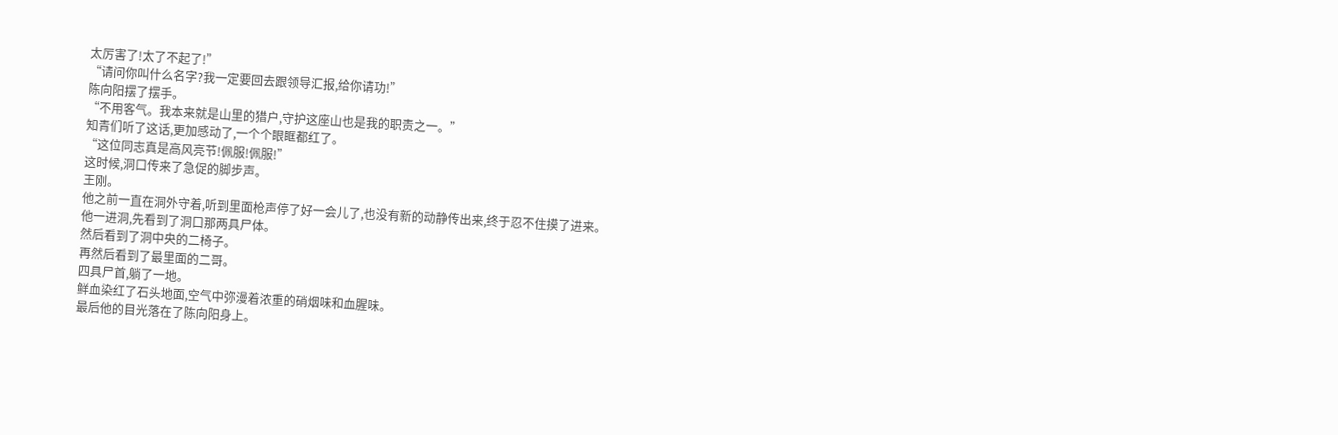太厉害了!太了不起了!”
“请问你叫什么名字?我一定要回去跟领导汇报,给你请功!”
陈向阳摆了摆手。
“不用客气。我本来就是山里的猎户,守护这座山也是我的职责之一。”
知青们听了这话,更加感动了,一个个眼眶都红了。
“这位同志真是高风亮节!佩服!佩服!”
这时候,洞口传来了急促的脚步声。
王刚。
他之前一直在洞外守着,听到里面枪声停了好一会儿了,也没有新的动静传出来,终于忍不住摸了进来。
他一进洞,先看到了洞口那两具尸体。
然后看到了洞中央的二椅子。
再然后看到了最里面的二哥。
四具尸首,躺了一地。
鲜血染红了石头地面,空气中弥漫着浓重的硝烟味和血腥味。
最后他的目光落在了陈向阳身上。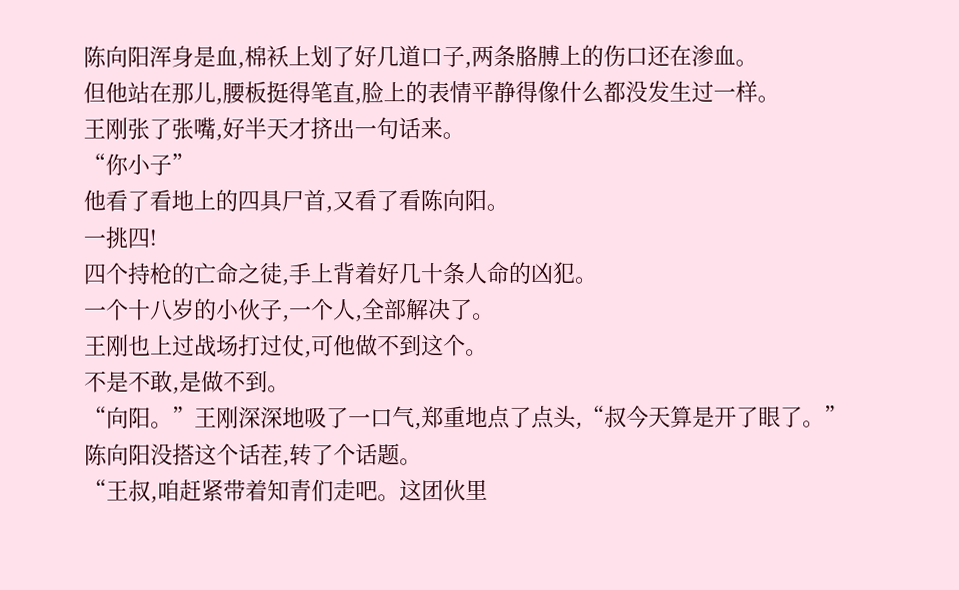陈向阳浑身是血,棉袄上划了好几道口子,两条胳膊上的伤口还在渗血。
但他站在那儿,腰板挺得笔直,脸上的表情平静得像什么都没发生过一样。
王刚张了张嘴,好半天才挤出一句话来。
“你小子”
他看了看地上的四具尸首,又看了看陈向阳。
一挑四!
四个持枪的亡命之徒,手上背着好几十条人命的凶犯。
一个十八岁的小伙子,一个人,全部解决了。
王刚也上过战场打过仗,可他做不到这个。
不是不敢,是做不到。
“向阳。”王刚深深地吸了一口气,郑重地点了点头,“叔今天算是开了眼了。”
陈向阳没搭这个话茬,转了个话题。
“王叔,咱赶紧带着知青们走吧。这团伙里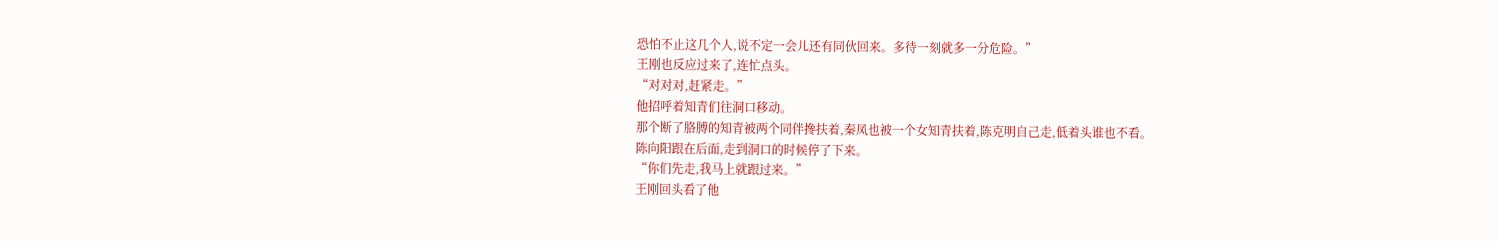恐怕不止这几个人,说不定一会儿还有同伙回来。多待一刻就多一分危险。”
王刚也反应过来了,连忙点头。
“对对对,赶紧走。”
他招呼着知青们往洞口移动。
那个断了胳膊的知青被两个同伴搀扶着,秦凤也被一个女知青扶着,陈克明自己走,低着头谁也不看。
陈向阳跟在后面,走到洞口的时候停了下来。
“你们先走,我马上就跟过来。”
王刚回头看了他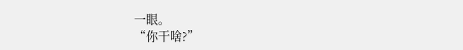一眼。
“你干啥?”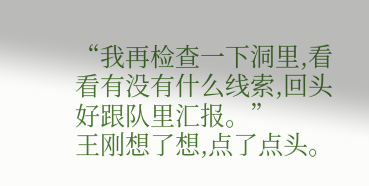“我再检查一下洞里,看看有没有什么线索,回头好跟队里汇报。”
王刚想了想,点了点头。